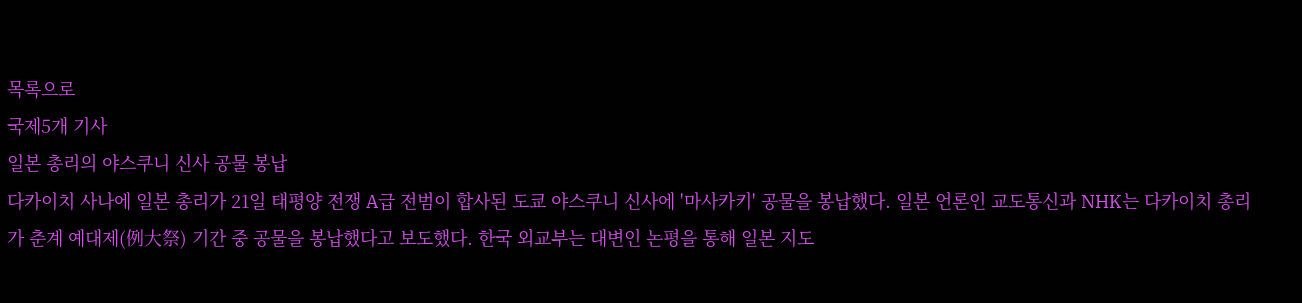목록으로
국제5개 기사
일본 총리의 야스쿠니 신사 공물 봉납
다카이치 사나에 일본 총리가 21일 태평양 전쟁 A급 전범이 합사된 도쿄 야스쿠니 신사에 '마사카키' 공물을 봉납했다. 일본 언론인 교도통신과 NHK는 다카이치 총리가 춘계 예대제(例大祭) 기간 중 공물을 봉납했다고 보도했다. 한국 외교부는 대변인 논평을 통해 일본 지도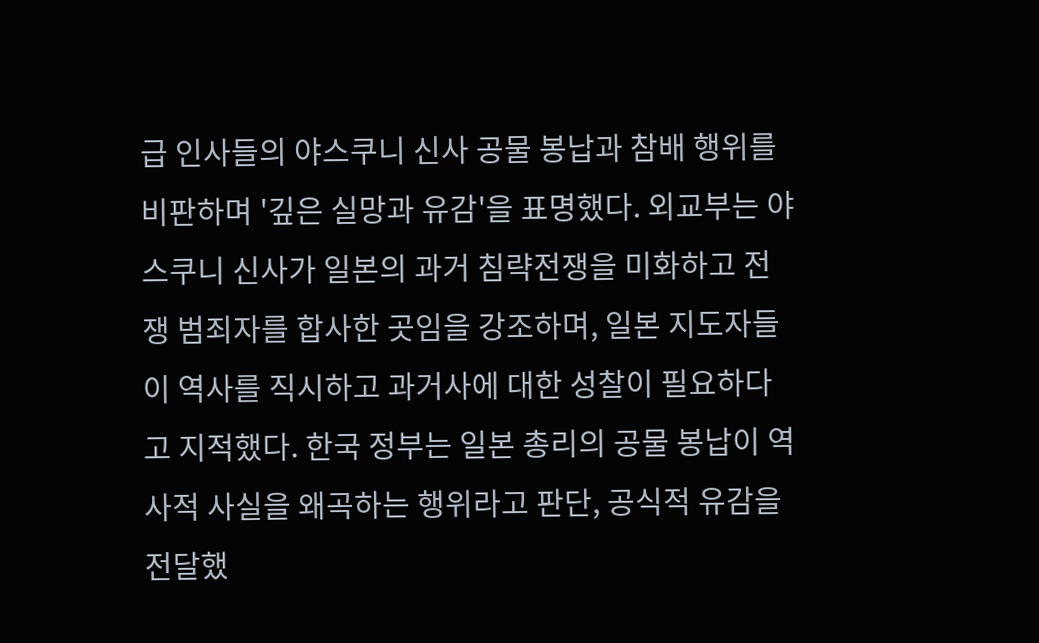급 인사들의 야스쿠니 신사 공물 봉납과 참배 행위를 비판하며 '깊은 실망과 유감'을 표명했다. 외교부는 야스쿠니 신사가 일본의 과거 침략전쟁을 미화하고 전쟁 범죄자를 합사한 곳임을 강조하며, 일본 지도자들이 역사를 직시하고 과거사에 대한 성찰이 필요하다고 지적했다. 한국 정부는 일본 총리의 공물 봉납이 역사적 사실을 왜곡하는 행위라고 판단, 공식적 유감을 전달했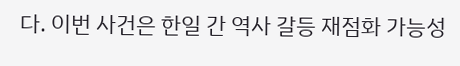다. 이번 사건은 한일 간 역사 갈등 재점화 가능성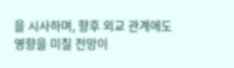을 시사하며, 향후 외교 관계에도 영향을 미칠 전망이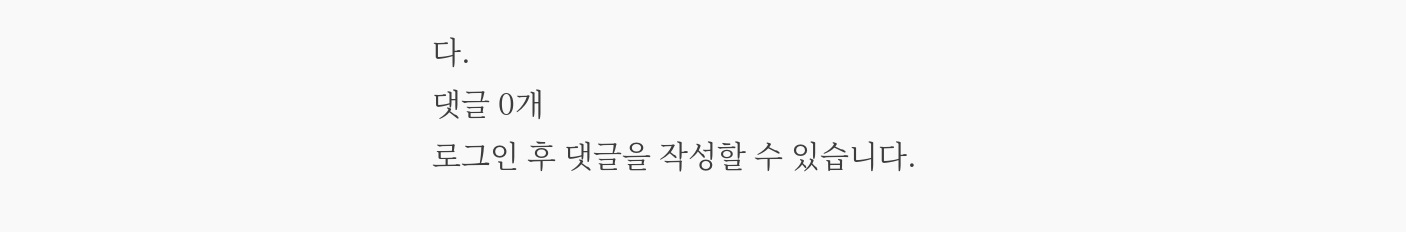다.
댓글 0개
로그인 후 댓글을 작성할 수 있습니다.